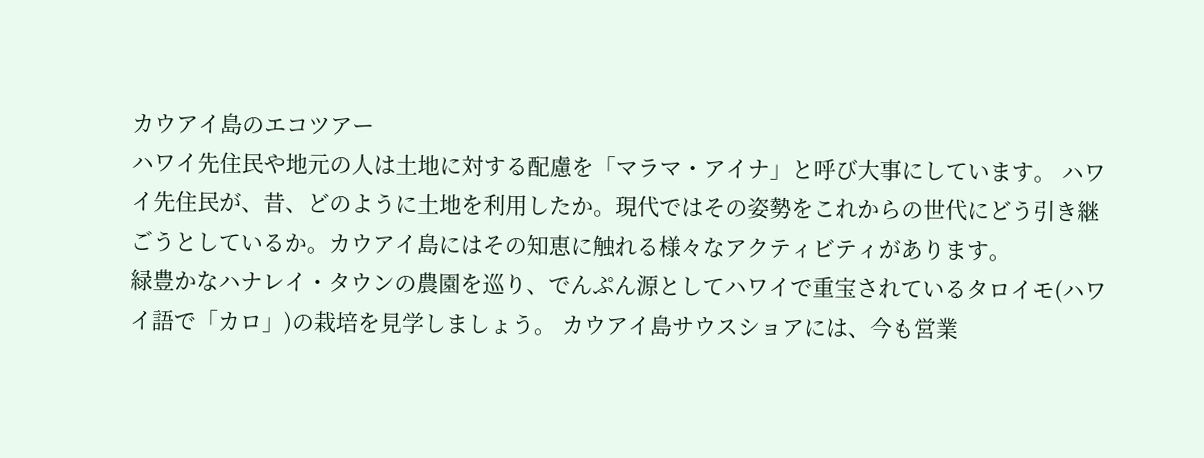カウアイ島のエコツアー
ハワイ先住民や地元の人は土地に対する配慮を「マラマ・アイナ」と呼び大事にしています。 ハワイ先住民が、昔、どのように土地を利用したか。現代ではその姿勢をこれからの世代にどう引き継ごうとしているか。カウアイ島にはその知恵に触れる様々なアクティビティがあります。
緑豊かなハナレイ・タウンの農園を巡り、でんぷん源としてハワイで重宝されているタロイモ(ハワイ語で「カロ」)の栽培を見学しましょう。 カウアイ島サウスショアには、今も営業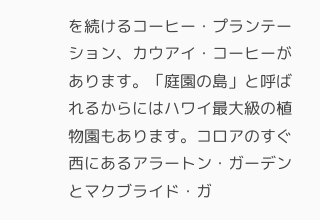を続けるコーヒー・プランテーション、カウアイ・コーヒーがあります。「庭園の島」と呼ばれるからにはハワイ最大級の植物園もあります。コロアのすぐ西にあるアラートン・ガーデンとマクブライド・ガ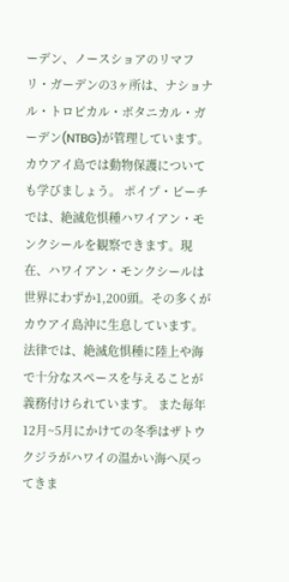ーデン、ノースショアのリマフリ・ガーデンの3ヶ所は、ナショナル・トロピカル・ボタニカル・ガーデン(NTBG)が管理しています。
カウアイ島では動物保護についても学びましょう。 ポイプ・ビーチでは、絶滅危惧種ハワイアン・モンクシールを観察できます。現在、ハワイアン・モンクシールは世界にわずか1,200頭。その多くがカウアイ島沖に生息しています。 法律では、絶滅危惧種に陸上や海で十分なスペースを与えることが義務付けられています。 また毎年12月~5月にかけての冬季はザトウクジラがハワイの温かい海へ戻ってきま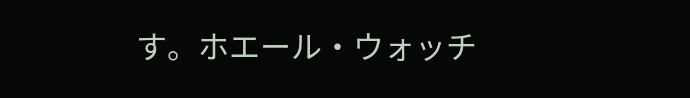す。ホエール・ウォッチ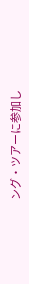ング・ツアーに参加し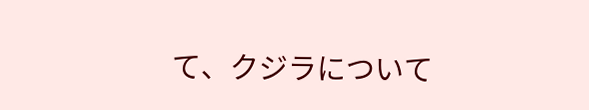て、クジラについて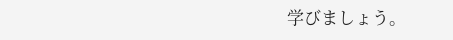学びましょう。